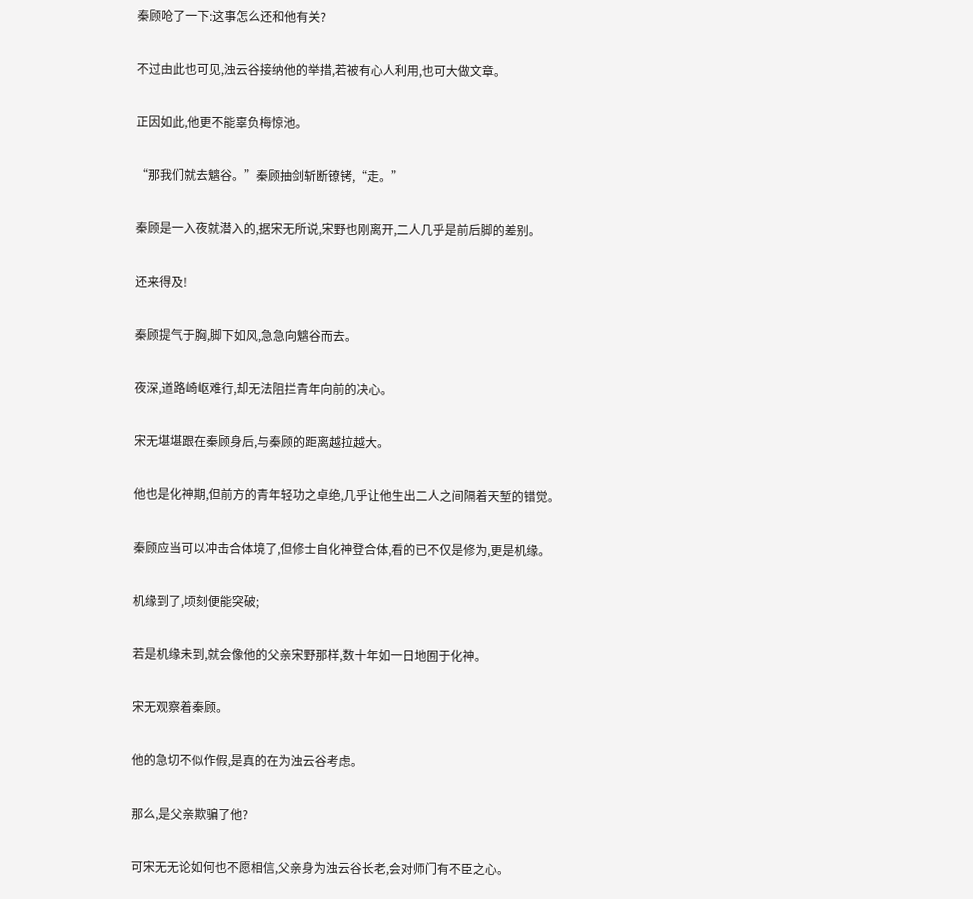秦顾呛了一下:这事怎么还和他有关?

不过由此也可见,浊云谷接纳他的举措,若被有心人利用,也可大做文章。

正因如此,他更不能辜负梅惊池。

“那我们就去魑谷。”秦顾抽剑斩断镣铐,“走。”

秦顾是一入夜就潜入的,据宋无所说,宋野也刚离开,二人几乎是前后脚的差别。

还来得及!

秦顾提气于胸,脚下如风,急急向魑谷而去。

夜深,道路崎岖难行,却无法阻拦青年向前的决心。

宋无堪堪跟在秦顾身后,与秦顾的距离越拉越大。

他也是化神期,但前方的青年轻功之卓绝,几乎让他生出二人之间隔着天堑的错觉。

秦顾应当可以冲击合体境了,但修士自化神登合体,看的已不仅是修为,更是机缘。

机缘到了,顷刻便能突破;

若是机缘未到,就会像他的父亲宋野那样,数十年如一日地囿于化神。

宋无观察着秦顾。

他的急切不似作假,是真的在为浊云谷考虑。

那么,是父亲欺骗了他?

可宋无无论如何也不愿相信,父亲身为浊云谷长老,会对师门有不臣之心。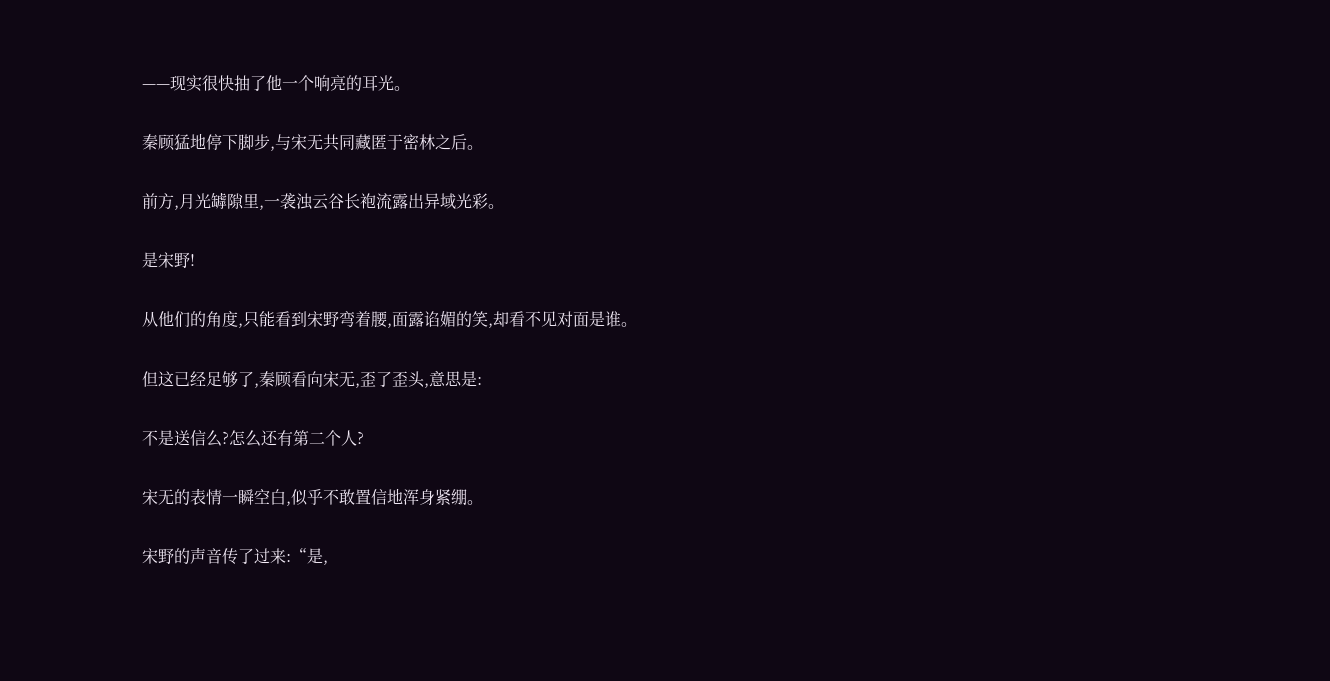——现实很快抽了他一个响亮的耳光。

秦顾猛地停下脚步,与宋无共同藏匿于密林之后。

前方,月光罅隙里,一袭浊云谷长袍流露出异域光彩。

是宋野!

从他们的角度,只能看到宋野弯着腰,面露谄媚的笑,却看不见对面是谁。

但这已经足够了,秦顾看向宋无,歪了歪头,意思是:

不是送信么?怎么还有第二个人?

宋无的表情一瞬空白,似乎不敢置信地浑身紧绷。

宋野的声音传了过来:“是,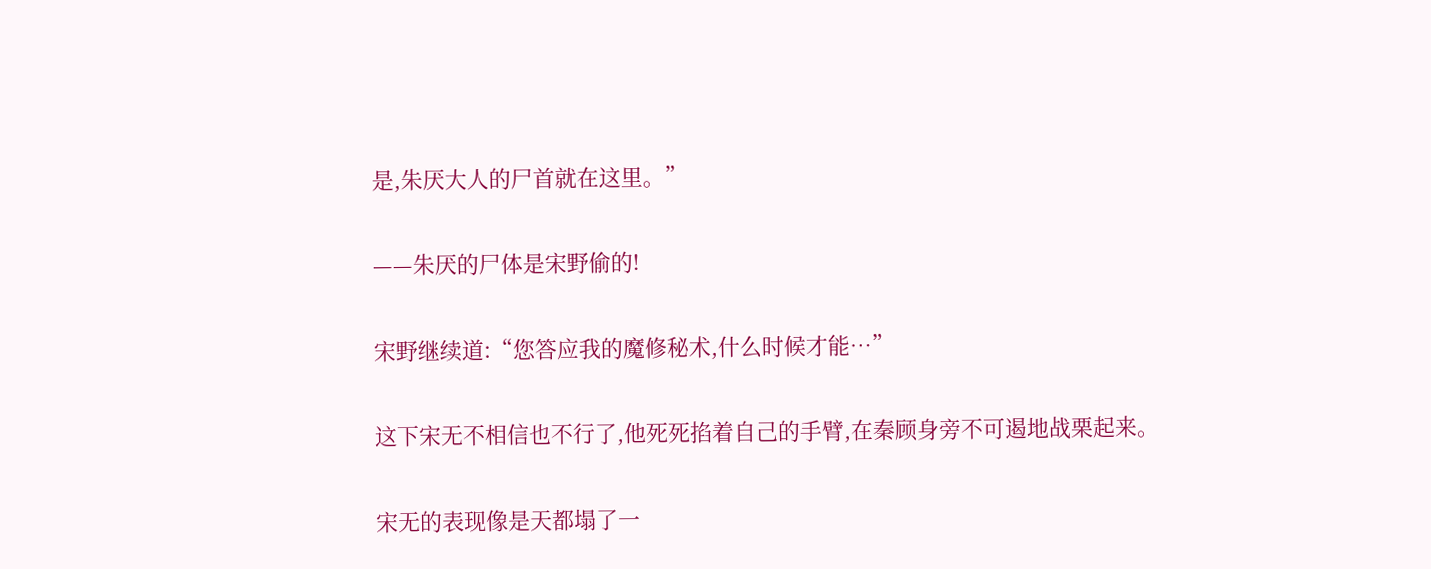是,朱厌大人的尸首就在这里。”

——朱厌的尸体是宋野偷的!

宋野继续道:“您答应我的魔修秘术,什么时候才能…”

这下宋无不相信也不行了,他死死掐着自己的手臂,在秦顾身旁不可遏地战栗起来。

宋无的表现像是天都塌了一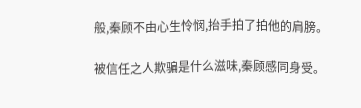般,秦顾不由心生怜悯,抬手拍了拍他的肩膀。

被信任之人欺骗是什么滋味,秦顾感同身受。